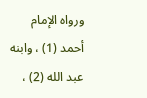ورواه الإمام أحمد (1) ، وابنه عبد الله (2) ،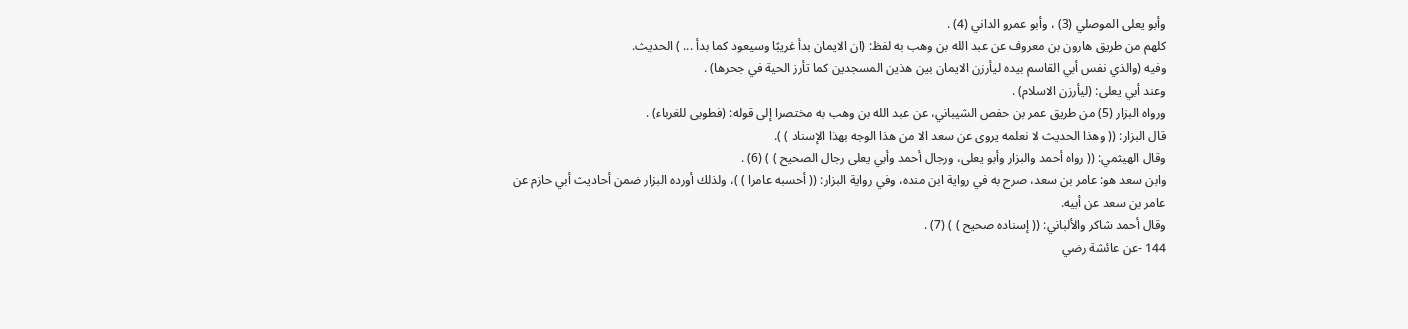وأبو يعلى الموصلي (3) ، وأبو عمرو الداني (4) .
كلهم من طريق هارون بن معروف عن عبد الله بن وهب به لفظ: (ان الايمان بدأ غريبًا وسيعود كما بدأ ... ) الحديث.
وفيه (والذي نفس أبي القاسم بيده ليأرزن الايمان بين هذين المسجدين كما تأرز الحية في جحرها) .
وعند أبي يعلى: (ليأرزن الاسلام) .
ورواه البزار (5) من طريق عمر بن حفص الشيباني، عن عبد الله بن وهب به مختصرا إلى قوله: (فطوبى للغرباء) .
قال البزار: (( وهذا الحديث لا نعلمه يروى عن سعد الا من هذا الوجه بهذا الإسناد ) ).
وقال الهيثمي: (( رواه أحمد والبزار وأبو يعلى، ورجال أحمد وأبي يعلى رجال الصحيح ) ) (6) .
وابن سعد هو: عامر بن سعد، صرح به في رواية ابن منده، وفي رواية البزار: (( أحسبه عامرا ) )، ولذلك أورده البزار ضمن أحاديث أبي حازم عن عامر بن سعد عن أبيه.
وقال أحمد شاكر والألباني: (( إسناده صحيح ) ) (7) .
144 -عن عائشة رضي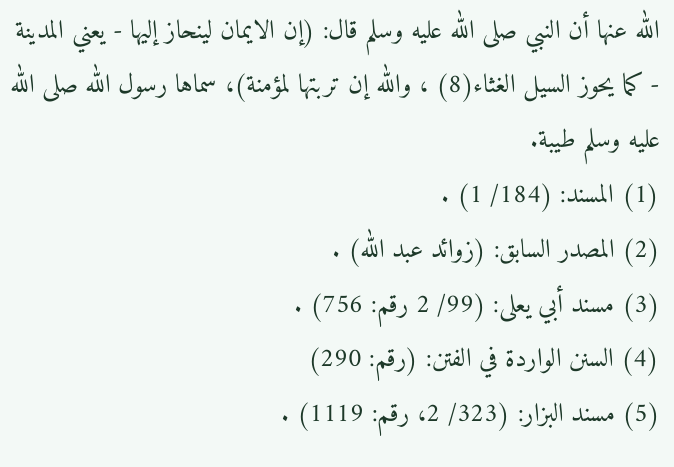الله عنها أن النبي صلى الله عليه وسلم قال: (إن الايمان لينحاز إليها - يعني المدينة - كما يحوز السيل الغثاء(8) ، والله إن تربتها لمؤمنة)، سماها رسول الله صلى الله عليه وسلم طيبة.
(1) المسند: (184/ 1) .
(2) المصدر السابق: (زوائد عبد الله) .
(3) مسند أبي يعلى: (99/ 2 رقم: 756) .
(4) السنن الواردة في الفتن: (رقم: 290)
(5) مسند البزار: (323/ 2، رقم: 1119) .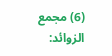(6) مجمع الزوائد: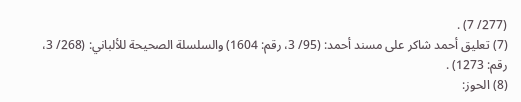(277/ 7) .
(7) تعليق أحمد شاكر على مسند أحمد: (95/ 3، رقم: 1604) والسلسلة الصحيحة للألباني: (268/ 3، رقم: 1273) .
(8) الحوز: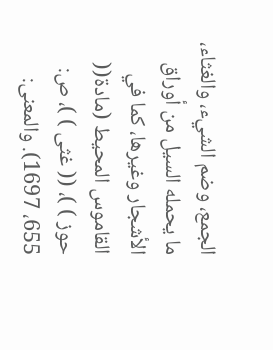الجمع، وضم الشيء، والغثاء، ما يحمله السيل من أوراق الأشجار وغيرها، كما في القاموس المحيط (مادة(( حوز ) )، (( غثى ) )، ص: 655، 1697). والمعنى: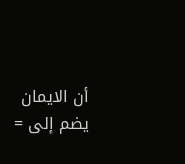أن الايمان يضم إلى =